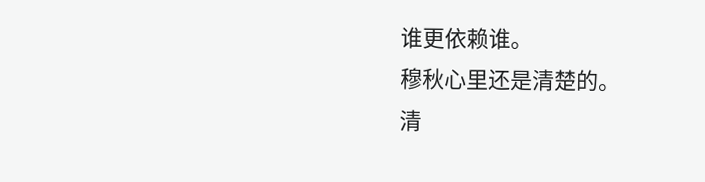谁更依赖谁。
穆秋心里还是清楚的。
清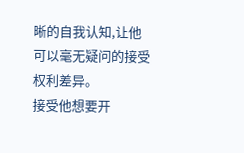晰的自我认知,让他可以毫无疑问的接受权利差异。
接受他想要开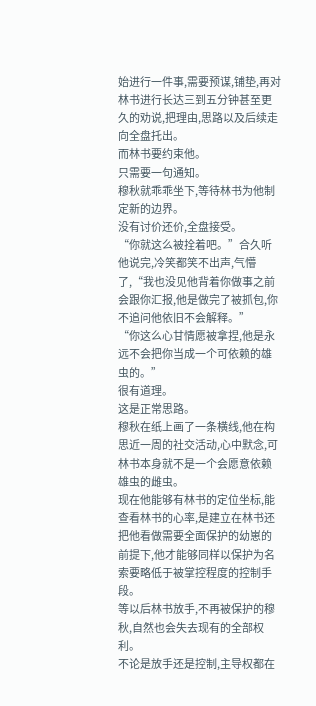始进行一件事,需要预谋,铺垫,再对林书进行长达三到五分钟甚至更久的劝说,把理由,思路以及后续走向全盘托出。
而林书要约束他。
只需要一句通知。
穆秋就乖乖坐下,等待林书为他制定新的边界。
没有讨价还价,全盘接受。
“你就这么被拴着吧。”合久听他说完,冷笑都笑不出声,气懵了,“我也没见他背着你做事之前会跟你汇报,他是做完了被抓包,你不追问他依旧不会解释。”
“你这么心甘情愿被拿捏,他是永远不会把你当成一个可依赖的雄虫的。”
很有道理。
这是正常思路。
穆秋在纸上画了一条横线,他在构思近一周的社交活动,心中默念,可林书本身就不是一个会愿意依赖雄虫的雌虫。
现在他能够有林书的定位坐标,能查看林书的心率,是建立在林书还把他看做需要全面保护的幼崽的前提下,他才能够同样以保护为名索要略低于被掌控程度的控制手段。
等以后林书放手,不再被保护的穆秋,自然也会失去现有的全部权利。
不论是放手还是控制,主导权都在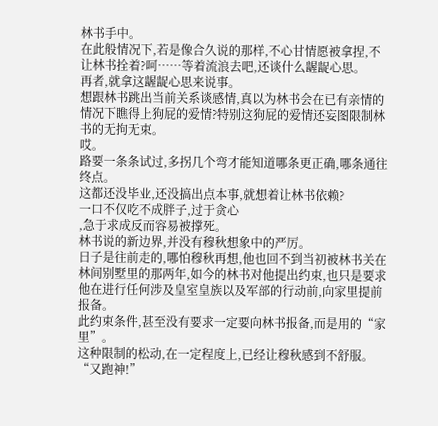林书手中。
在此般情况下,若是像合久说的那样,不心甘情愿被拿捏,不让林书拴着?呵……等着流浪去吧,还谈什么龌龊心思。
再者,就拿这龌龊心思来说事。
想跟林书跳出当前关系谈感情,真以为林书会在已有亲情的情况下瞧得上狗屁的爱情?特别这狗屁的爱情还妄图限制林书的无拘无束。
哎。
路要一条条试过,多拐几个弯才能知道哪条更正确,哪条通往终点。
这都还没毕业,还没搞出点本事,就想着让林书依赖?
一口不仅吃不成胖子,过于贪心
,急于求成反而容易被撑死。
林书说的新边界,并没有穆秋想象中的严厉。
日子是往前走的,哪怕穆秋再想,他也回不到当初被林书关在林间别墅里的那两年,如今的林书对他提出约束,也只是要求他在进行任何涉及皇室皇族以及军部的行动前,向家里提前报备。
此约束条件,甚至没有要求一定要向林书报备,而是用的“家里”。
这种限制的松动,在一定程度上,已经让穆秋感到不舒服。
“又跑神!”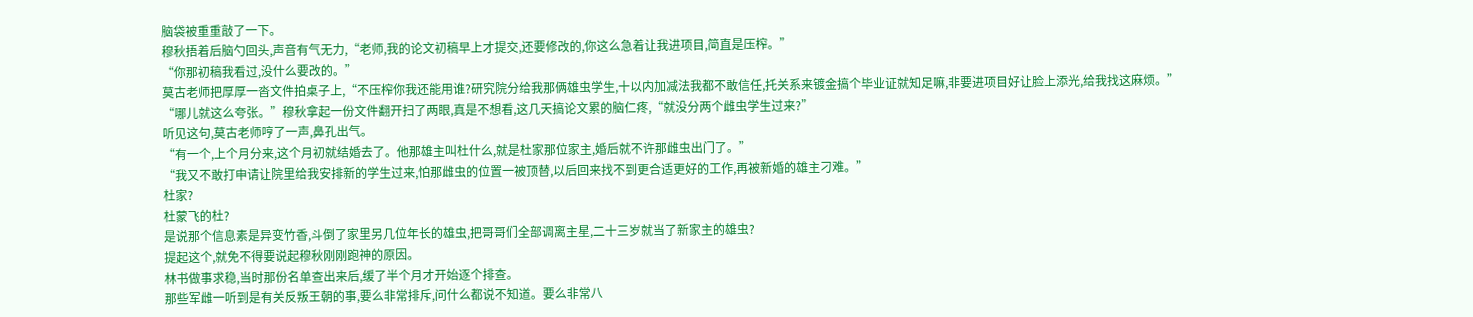脑袋被重重敲了一下。
穆秋捂着后脑勺回头,声音有气无力,“老师,我的论文初稿早上才提交,还要修改的,你这么急着让我进项目,简直是压榨。”
“你那初稿我看过,没什么要改的。”
莫古老师把厚厚一沓文件拍桌子上,“不压榨你我还能用谁?研究院分给我那俩雄虫学生,十以内加减法我都不敢信任,托关系来镀金搞个毕业证就知足嘛,非要进项目好让脸上添光,给我找这麻烦。”
“哪儿就这么夸张。”穆秋拿起一份文件翻开扫了两眼,真是不想看,这几天搞论文累的脑仁疼,“就没分两个雌虫学生过来?”
听见这句,莫古老师哼了一声,鼻孔出气。
“有一个,上个月分来,这个月初就结婚去了。他那雄主叫杜什么,就是杜家那位家主,婚后就不许那雌虫出门了。”
“我又不敢打申请让院里给我安排新的学生过来,怕那雌虫的位置一被顶替,以后回来找不到更合适更好的工作,再被新婚的雄主刁难。”
杜家?
杜蒙飞的杜?
是说那个信息素是异变竹香,斗倒了家里另几位年长的雄虫,把哥哥们全部调离主星,二十三岁就当了新家主的雄虫?
提起这个,就免不得要说起穆秋刚刚跑神的原因。
林书做事求稳,当时那份名单查出来后,缓了半个月才开始逐个排查。
那些军雌一听到是有关反叛王朝的事,要么非常排斥,问什么都说不知道。要么非常八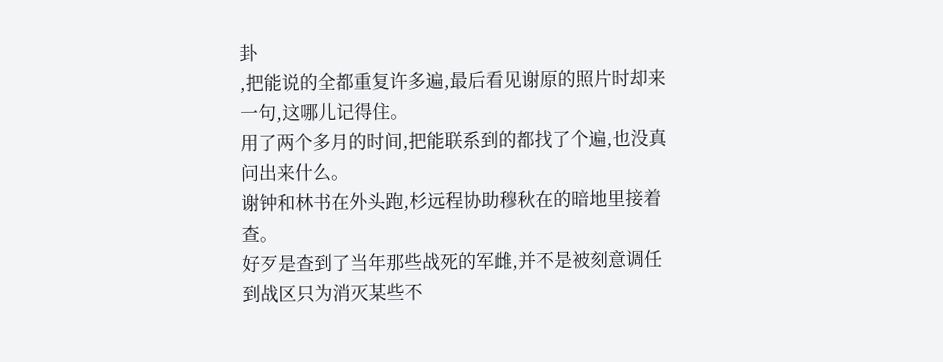卦
,把能说的全都重复许多遍,最后看见谢原的照片时却来一句,这哪儿记得住。
用了两个多月的时间,把能联系到的都找了个遍,也没真问出来什么。
谢钟和林书在外头跑,杉远程协助穆秋在的暗地里接着查。
好歹是查到了当年那些战死的军雌,并不是被刻意调任到战区只为消灭某些不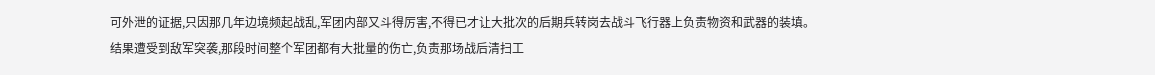可外泄的证据,只因那几年边境频起战乱,军团内部又斗得厉害,不得已才让大批次的后期兵转岗去战斗飞行器上负责物资和武器的装填。
结果遭受到敌军突袭,那段时间整个军团都有大批量的伤亡,负责那场战后清扫工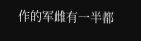作的军雌有一半都